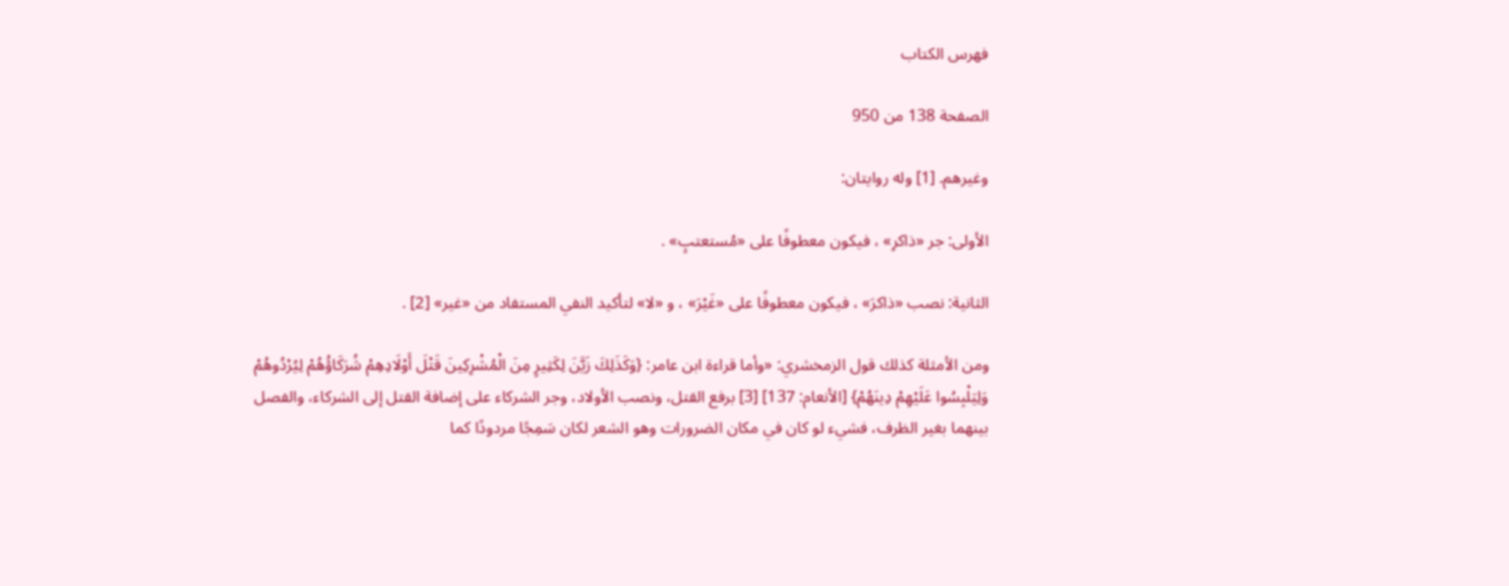فهرس الكتاب

الصفحة 138 من 950

وغيرهم. [1] وله روايتان:

الأولى: جر «ذاكرِ» ، فيكون معطوفًا على «مُستعتبٍ» .

الثانية: نصب «ذاكرَ» ، فيكون معطوفًا على «غَيْرَ» ، و «لا» لتأكيد النفي المستفاد من «غير» [2] .

ومن الأمثلة كذلك قول الزمخشري: «وأما قراءة ابن عامر: {وَكَذَلِكَ زَيَّنَ لِكَثِيرٍ مِنَ الْمُشْرِكِينَ قَتْلَ أَوْلَادِهِمْ شُرَكَاؤُهُمْ لِيُرْدُوهُمْ وَلِيَلْبِسُوا عَلَيْهِمْ دِينَهُمْ} [الأنعام: 137] [3] برفع القتل، ونصب الأولاد، وجر الشركاء على إضافة القتل إلى الشركاء، والفصل بينهما بغير الظرف، فشيء لو كان في مكان الضرورات وهو الشعر لكان سَمِجًا مردودًا كما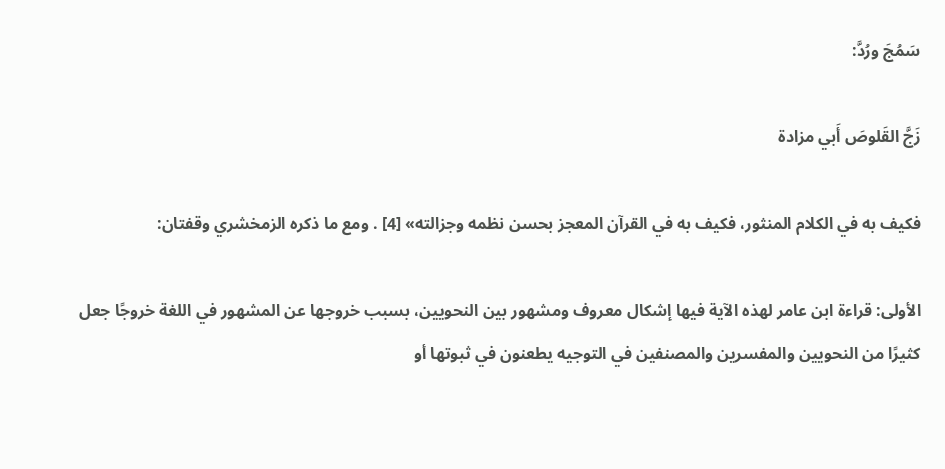سَمُجَ ورُدَّ:

زَجَّ القَلوصَ أَبي مزادة

فكيف به في الكلام المنثور، فكيف به في القرآن المعجز بحسن نظمه وجزالته» [4] . ومع ما ذكره الزمخشري وقفتان:

الأولى: قراءة ابن عامر لهذه الآية فيها إشكال معروف ومشهور بين النحويين، بسبب خروجها عن المشهور في اللغة خروجًا جعل كثيرًا من النحويين والمفسرين والمصنفين في التوجيه يطعنون في ثبوتها أو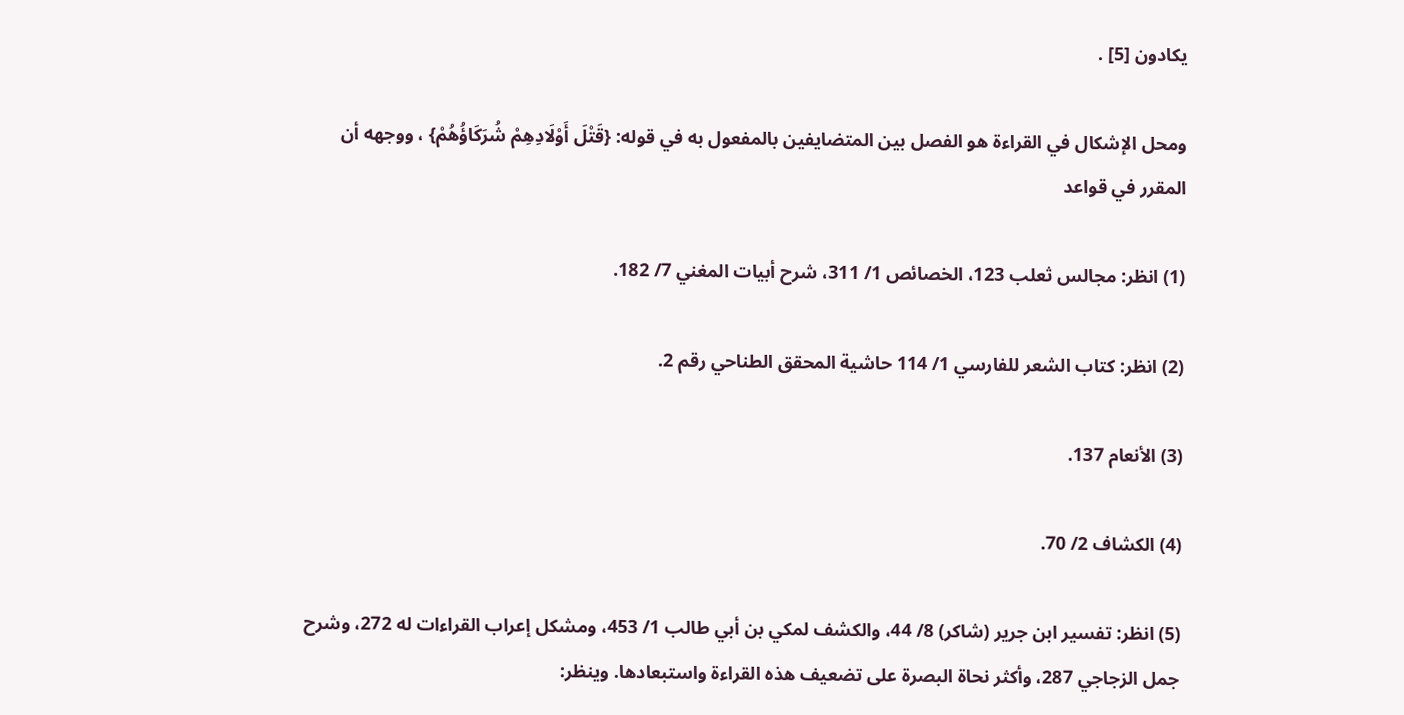يكادون [5] .

ومحل الإشكال في القراءة هو الفصل بين المتضايفين بالمفعول به في قوله: {قَتْلَ أَوْلَادِهِمْ شُرَكَاؤُهُمْ} ، ووجهه أن المقرر في قواعد

(1) انظر: مجالس ثعلب 123، الخصائص 1/ 311، شرح أبيات المغني 7/ 182.

(2) انظر: كتاب الشعر للفارسي 1/ 114 حاشية المحقق الطناحي رقم 2.

(3) الأنعام 137.

(4) الكشاف 2/ 70.

(5) انظر: تفسير ابن جرير (شاكر) 8/ 44، والكشف لمكي بن أبي طالب 1/ 453، ومشكل إعراب القراءات له 272، وشرح جمل الزجاجي 287، وأكثر نحاة البصرة على تضعيف هذه القراءة واستبعادها. وينظر: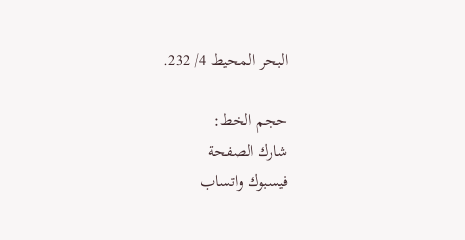البحر المحيط 4/ 232.

حجم الخط:
شارك الصفحة
فيسبوك واتساب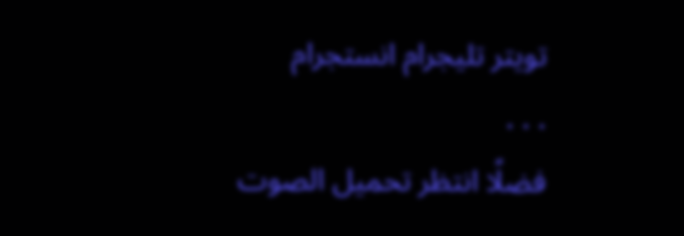تويتر تليجرام انستجرام
. . .
فضلًا انتظر تحميل الصوت